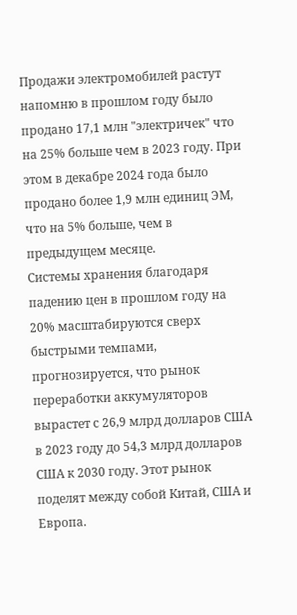Продажи электромобилей растут напомню в прошлом году было продано 17,1 млн "электричек" что на 25% больше чем в 2023 году. При этом в декабре 2024 года было продано более 1,9 млн единиц ЭМ, что на 5% больше, чем в предыдущем месяце.
Системы хранения благодаря падению цен в прошлом году на 20% масштабируются сверх быстрыми темпами, прогнозируется, что рынок переработки аккумуляторов вырастет с 26,9 млрд долларов США в 2023 году до 54,3 млрд долларов США к 2030 году. Этот рынок поделят между собой Китай, США и Европа.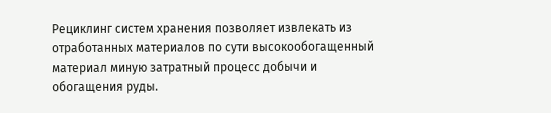Рециклинг систем хранения позволяет извлекать из отработанных материалов по сути высокообогащенный материал миную затратный процесс добычи и обогащения руды.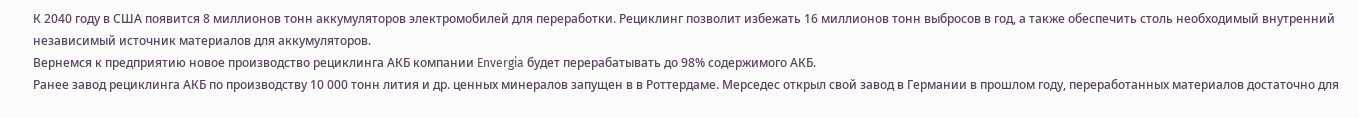К 2040 году в США появится 8 миллионов тонн аккумуляторов электромобилей для переработки. Рециклинг позволит избежать 16 миллионов тонн выбросов в год, а также обеспечить столь необходимый внутренний независимый источник материалов для аккумуляторов.
Вернемся к предприятию новое производство рециклинга АКБ компании Envergia будет перерабатывать до 98% содержимого АКБ.
Ранее завод рециклинга АКБ по производству 10 000 тонн лития и др. ценных минералов запущен в в Роттердаме. Мерседес открыл свой завод в Германии в прошлом году, переработанных материалов достаточно для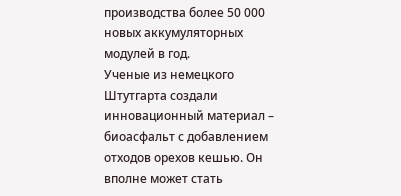производства более 50 000 новых аккумуляторных модулей в год.
Ученые из немецкого Штутгарта создали инновационный материал – биоасфальт с добавлением отходов орехов кешью. Он вполне может стать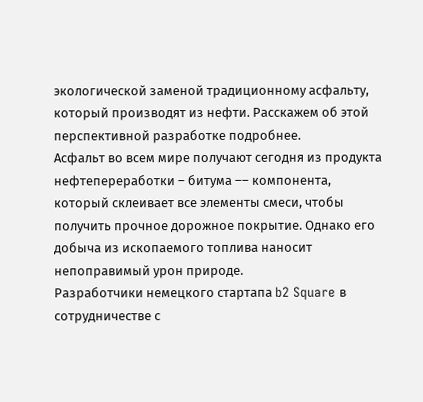экологической заменой традиционному асфальту, который производят из нефти. Расскажем об этой перспективной разработке подробнее.
Асфальт во всем мире получают сегодня из продукта нефтепереработки – битума –– компонента, который склеивает все элементы смеси, чтобы получить прочное дорожное покрытие. Однако его добыча из ископаемого топлива наносит непоправимый урон природе.
Разработчики немецкого стартапа b2 Square в сотрудничестве с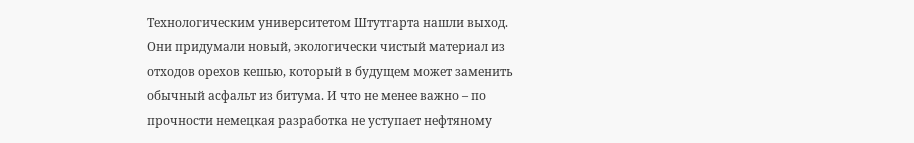Технологическим университетом Штутгарта нашли выход. Они придумали новый, экологически чистый материал из отходов орехов кешью, который в будущем может заменить обычный асфальт из битума. И что не менее важно – по прочности немецкая разработка не уступает нефтяному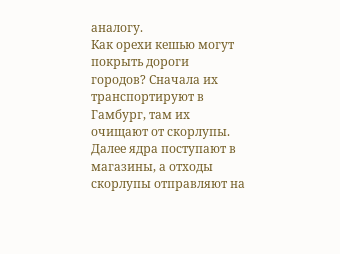аналогу.
Как орехи кешью могут покрыть дороги городов? Сначала их транспортируют в Гамбург, там их очищают от скорлупы. Далее ядра поступают в магазины, а отходы скорлупы отправляют на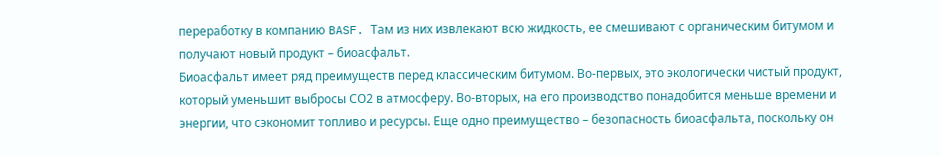переработку в компанию BASF. Там из них извлекают всю жидкость, ее смешивают с органическим битумом и получают новый продукт – биоасфальт.
Биоасфальт имеет ряд преимуществ перед классическим битумом. Во-первых, это экологически чистый продукт, который уменьшит выбросы СО2 в атмосферу. Во-вторых, на его производство понадобится меньше времени и энергии, что сэкономит топливо и ресурсы. Еще одно преимущество – безопасность биоасфальта, поскольку он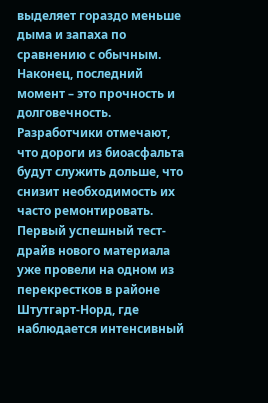выделяет гораздо меньше дыма и запаха по сравнению с обычным. Наконец, последний момент – это прочность и долговечность. Разработчики отмечают, что дороги из биоасфальта будут служить дольше, что снизит необходимость их часто ремонтировать.
Первый успешный тест-драйв нового материала уже провели на одном из перекрестков в районе Штутгарт-Норд, где наблюдается интенсивный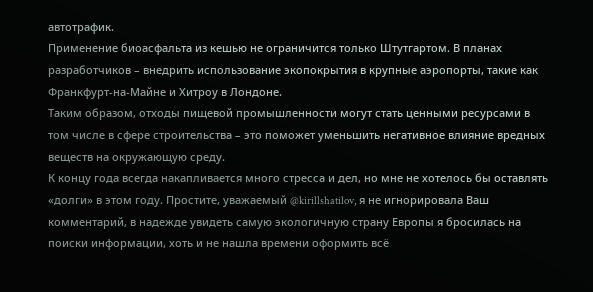автотрафик.
Применение биоасфальта из кешью не ограничится только Штутгартом. В планах разработчиков – внедрить использование экопокрытия в крупные аэропорты, такие как Франкфурт-на-Майне и Хитроу в Лондоне.
Таким образом, отходы пищевой промышленности могут стать ценными ресурсами в том числе в сфере строительства – это поможет уменьшить негативное влияние вредных веществ на окружающую среду.
К концу года всегда накапливается много стресса и дел, но мне не хотелось бы оставлять «долги» в этом году. Простите, уважаемый @kirillshatilov, я не игнорировала Ваш комментарий, в надежде увидеть самую экологичную страну Европы я бросилась на поиски информации, хоть и не нашла времени оформить всё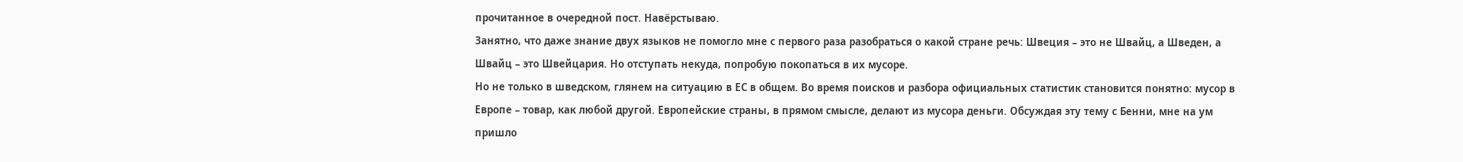прочитанное в очередной пост. Навёрстываю.
Занятно, что даже знание двух языков не помогло мне с первого раза разобраться о какой стране речь: Швеция – это не Швайц, а Шведен, а Швайц – это Швейцария. Но отступать некуда, попробую покопаться в их мусоре.
Но не только в шведском, глянем на ситуацию в ЕС в общем. Во время поисков и разбора официальных статистик становится понятно: мусор в Европе – товар, как любой другой. Европейские страны, в прямом смысле, делают из мусора деньги. Обсуждая эту тему с Бенни, мне на ум пришло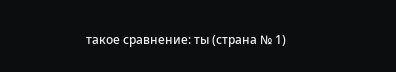такое сравнение: ты (страна № 1)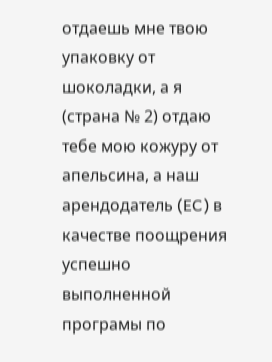отдаешь мне твою упаковку от шоколадки, а я (страна № 2) отдаю тебе мою кожуру от апельсина, а наш арендодатель (EC) в качестве поощрения успешно выполненной програмы по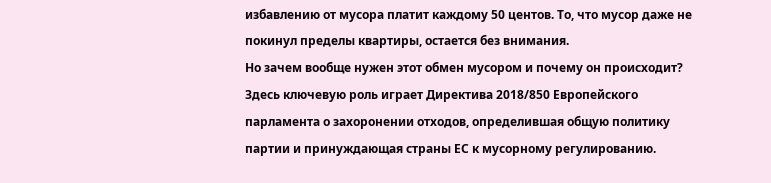избавлению от мусора платит каждому 50 центов. То, что мусор даже не покинул пределы квартиры, остается без внимания.
Но зачем вообще нужен этот обмен мусором и почему он происходит?
Здесь ключевую роль играет Директива 2018/850 Европейского парламента о захоронении отходов, определившая общую политику партии и принуждающая страны ЕС к мусорному регулированию.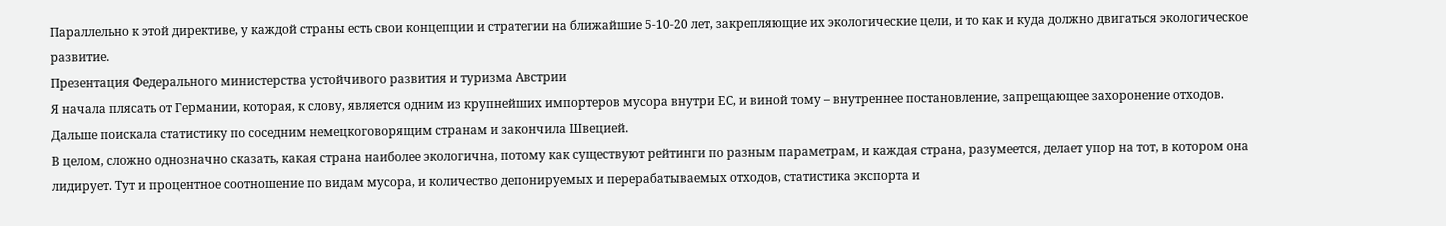Параллельно к этой директиве, у каждой страны есть свои концепции и стратегии на ближайшие 5-10-20 лет, закрепляющие их экологические цели, и то как и куда должно двигаться экологическое развитие.
Презентация Федерального министерства устойчивого развития и туризма Австрии
Я начала плясать от Германии, которая, к слову, является одним из крупнейших импортеров мусора внутри ЕС, и виной тому – внутреннее постановление, запрещающее захоронение отходов. Дальше поискала статистику по соседним немецкоговорящим странам и закончила Швецией.
В целом, сложно однозначно сказать, какая страна наиболее экологична, потому как существуют рейтинги по разным параметрам, и каждая страна, разумеется, делает упор на тот, в котором она лидирует. Тут и процентное соотношение по видам мусора, и количество депонируемых и перерабатываемых отходов, статистика экспорта и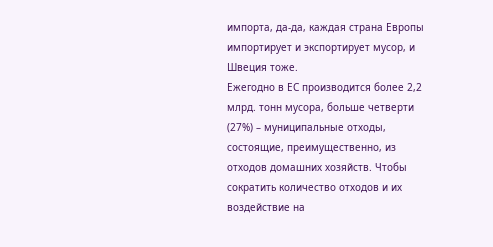импорта, да-да, каждая страна Европы импортирует и экспортирует мусор, и Швеция тоже.
Ежегодно в ЕС производится более 2,2 млрд. тонн мусора, больше четверти (27%) – муниципальные отходы, состоящие, преимущественно, из отходов домашних хозяйств. Чтобы сократить количество отходов и их воздействие на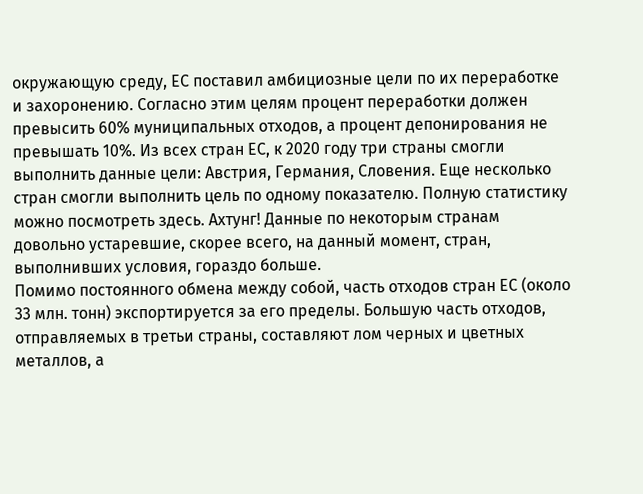окружающую среду, ЕС поставил амбициозные цели по их переработке и захоронению. Согласно этим целям процент переработки должен превысить 60% муниципальных отходов, а процент депонирования не превышать 10%. Из всех стран ЕС, к 2020 году три страны смогли выполнить данные цели: Австрия, Германия, Словения. Еще несколько стран смогли выполнить цель по одному показателю. Полную статистику можно посмотреть здесь. Ахтунг! Данные по некоторым странам довольно устаревшие, скорее всего, на данный момент, стран, выполнивших условия, гораздо больше.
Помимо постоянного обмена между собой, часть отходов стран ЕС (около 33 млн. тонн) экспортируется за его пределы. Большую часть отходов, отправляемых в третьи страны, составляют лом черных и цветных металлов, а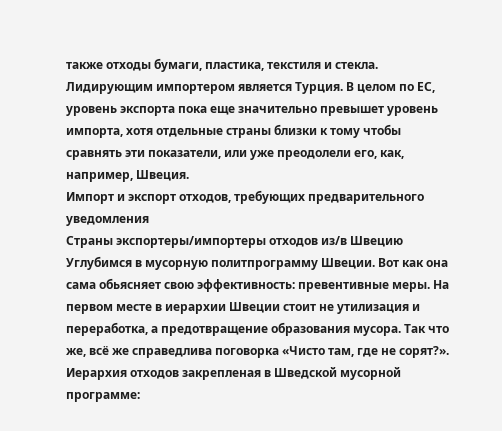также отходы бумаги, пластика, текстиля и стекла. Лидирующим импортером является Турция. В целом по ЕС, уровень экспорта пока еще значительно превышет уровень импорта, хотя отдельные страны близки к тому чтобы сравнять эти показатели, или уже преодолели его, как, например, Швеция.
Импорт и экспорт отходов, требующих предварительного уведомления
Страны экспортеры/импортеры отходов из/в Швецию
Углубимся в мусорную политпрограмму Швеции. Вот как она сама обьясняет свою эффективность: превентивные меры. На первом месте в иерархии Швеции стоит не утилизация и переработка, а предотвращение образования мусора. Так что же, всё же справедлива поговорка «Чисто там, где не сорят?».
Иерархия отходов закрепленая в Шведской мусорной программе: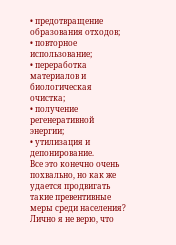• предотвращение образования отходов;
• повторное использование;
• переработка материалов и биологическая очистка;
• получение регенеративной энергии;
• утилизация и депонирование.
Все это конечно очень похвально, но как же удается продвигать такие превентивные меры среди населения? Лично я не верю, что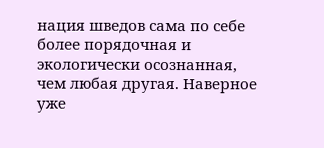нация шведов сама по себе более порядочная и экологически осознанная, чем любая другая. Наверное уже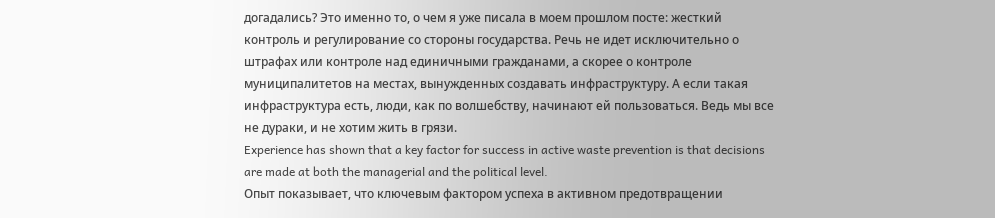догадались? Это именно то, о чем я уже писала в моем прошлом посте: жесткий контроль и регулирование со стороны государства. Речь не идет исключительно о штрафах или контроле над единичными гражданами, а скорее о контроле муниципалитетов на местах, вынужденных создавать инфраструктуру. А если такая инфраструктура есть, люди, как по волшебству, начинают ей пользоваться. Ведь мы все не дураки, и не хотим жить в грязи.
Experience has shown that a key factor for success in active waste prevention is that decisions are made at both the managerial and the political level.
Опыт показывает, что ключевым фактором успеха в активном предотвращении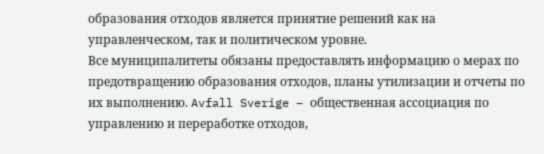образования отходов является принятие решений как на управленческом, так и политическом уровне.
Все муниципалитеты обязаны предоставлять информацию о мерах по предотвращению образования отходов, планы утилизации и отчеты по их выполнению. Avfall Sverige – общественная ассоциация по управлению и переработке отходов,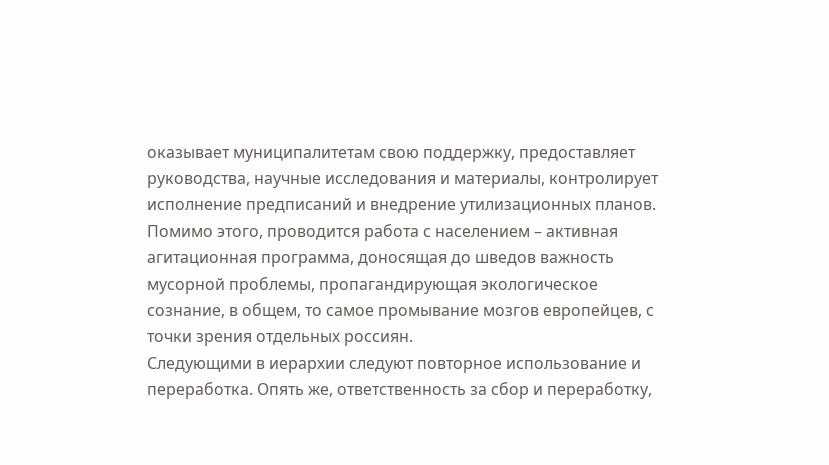оказывает муниципалитетам свою поддержку, предоставляет руководства, научные исследования и материалы, контролирует исполнение предписаний и внедрение утилизационных планов.
Помимо этого, проводится работа с населением – активная агитационная программа, доносящая до шведов важность мусорной проблемы, пропагандирующая экологическое сознание, в общем, то самое промывание мозгов европейцев, с точки зрения отдельных россиян.
Следующими в иерархии следуют повторное использование и переработка. Опять же, ответственность за сбор и переработку,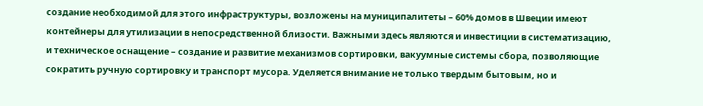создание необходимой для этого инфраструктуры, возложены на муниципалитеты – 60% домов в Швеции имеют контейнеры для утилизации в непосредственной близости. Важными здесь являются и инвестиции в систематизацию, и техническое оснащение – создание и развитие механизмов сортировки, вакуумные системы сбора, позволяющие сократить ручную сортировку и транспорт мусора. Уделяется внимание не только твердым бытовым, но и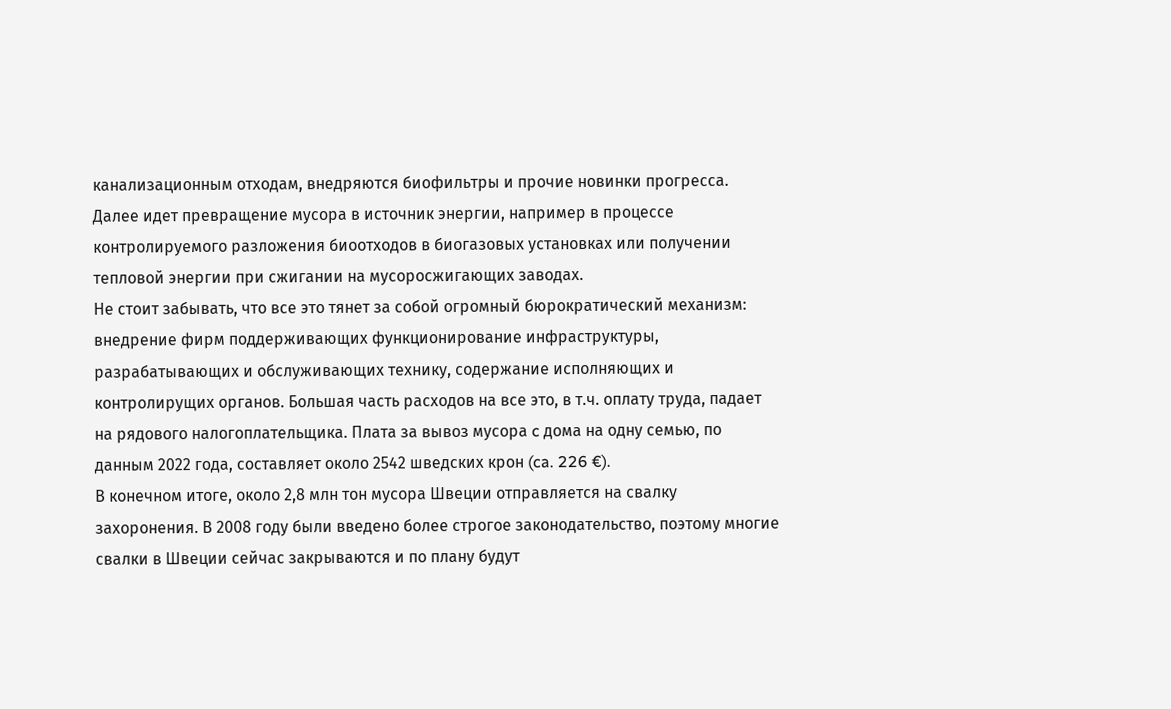канализационным отходам, внедряются биофильтры и прочие новинки прогресса.
Далее идет превращение мусора в источник энергии, например в процессе контролируемого разложения биоотходов в биогазовых установках или получении тепловой энергии при сжигании на мусоросжигающих заводах.
Не стоит забывать, что все это тянет за собой огромный бюрократический механизм: внедрение фирм поддерживающих функционирование инфраструктуры, разрабатывающих и обслуживающих технику, содержание исполняющих и контролирущих органов. Большая часть расходов на все это, в т.ч. оплату труда, падает на рядового налогоплательщика. Плата за вывоз мусора c дома на одну семью, по данным 2022 года, составляет около 2542 шведских крон (ca. 226 €).
В конечном итоге, около 2,8 млн тон мусора Швеции отправляется на свалку захоронения. В 2008 году были введено более строгое законодательство, поэтому многие свалки в Швеции сейчас закрываются и по плану будут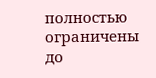полностью ограничены до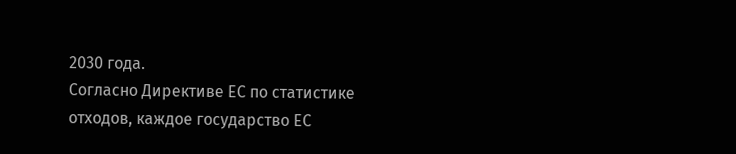2030 года.
Согласно Директиве ЕС по статистике отходов, каждое государство ЕС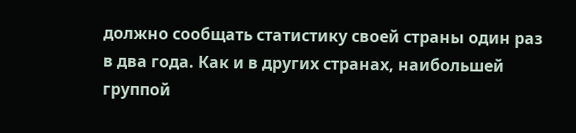должно сообщать статистику своей страны один раз в два года. Как и в других странах, наибольшей группой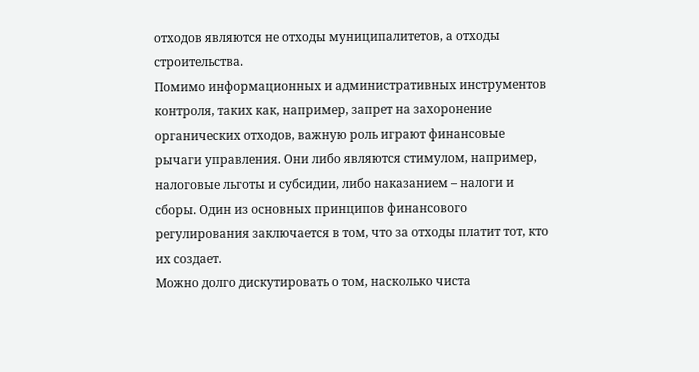отходов являются не отходы муниципалитетов, а отходы строительства.
Помимо информационных и административных инструментов контроля, таких как, например, запрет на захоронение органических отходов, важную роль играют финансовые рычаги управления. Они либо являются стимулом, например, налоговые льготы и субсидии, либо наказанием – налоги и сборы. Один из основных принципов финансового регулирования заключается в том, что за отходы платит тот, кто их создает.
Можно долго дискутировать о том, насколько чиста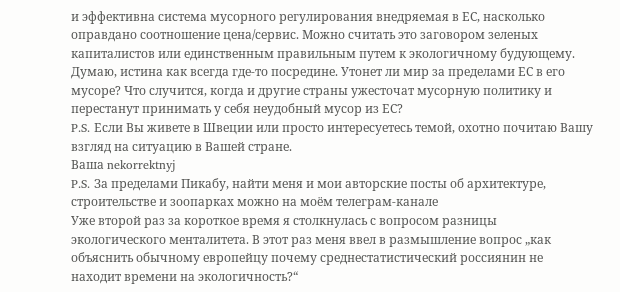и эффективна система мусорного регулирования внедряемая в ЕС, насколько оправдано соотношение цена/сервис. Можно считать это заговором зеленых капиталистов или единственным правильным путем к экологичному будующему. Думаю, истина как всегда где-то посредине. Утонет ли мир за пределами ЕС в его мусоре? Что случится, когда и другие страны ужесточат мусорную политику и перестанут принимать у себя неудобный мусор из ЕС?
P.S. Если Вы живете в Швеции или просто интересуетесь темой, охотно почитаю Вашу взгляд на ситуацию в Вашей стране.
Ваша nekorrektnyj
P.S. За пределами Пикабу, найти меня и мои авторские посты об архитектуре, строительстве и зоопарках можно на моём телеграм-канале
Уже второй раз за короткое время я столкнулась с вопросом разницы экологического менталитета. В этот раз меня ввел в размышление вопрос „как объяснить обычному европейцу почему среднестатистический россиянин не находит времени на экологичность?“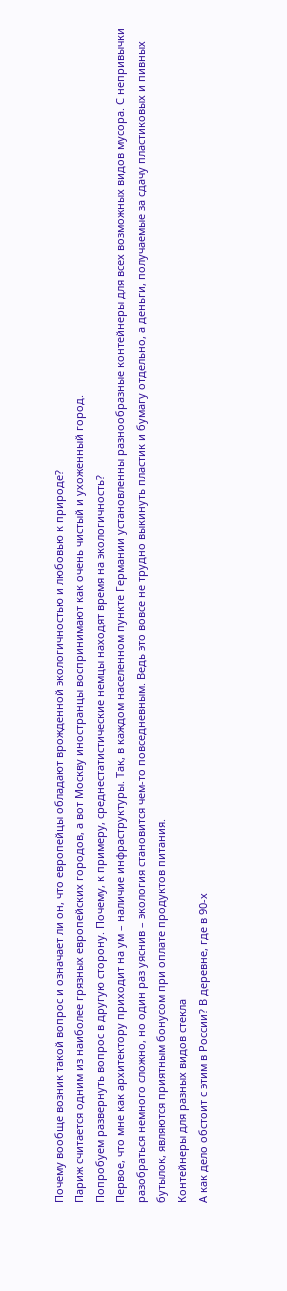Почему вообще возник такой вопрос и означает ли он, что европейцы обладают врожденной экологичностью и любовью к природе?
Париж считается одним из наиболее грязных европейских городов, а вот Москву иностранцы воспринимают как очень чистый и ухоженный город.
Попробуем развернуть вопрос в другую сторону. Почему, к примеру, среднестатистические немцы находят время на экологичность?
Первое, что мне как архитектору приходит на ум – наличие инфраструктуры. Так, в каждом населенном пункте Германии установленны разнообразные контейнеры для всех возможных видов мусора. С непривычки разобраться немного сложно, но один раз уяснив – экология становится чем-то повседневным. Ведь это вовсе не трудно выкинуть пластик и бумагу отдельно, а деньги, получаемые за сдачу пластиковых и пивных бутылок, являются приятным бонусом при оплате продуктов питания.
Контейнеры для разных видов стекла
А как дело обстоит с этим в России? В деревне, где в 90-х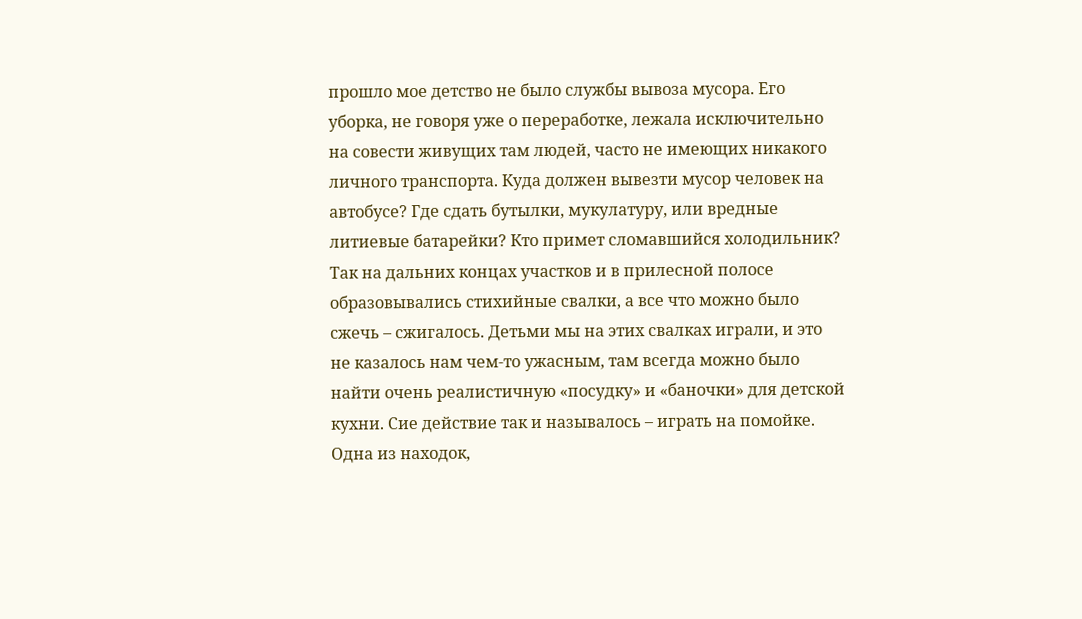прошло мое детство не было службы вывоза мусора. Его уборка, не говоря уже о переработке, лежала исключительно на совести живущих там людей, часто не имеющих никакого личного транспорта. Куда должен вывезти мусор человек на автобусе? Где сдать бутылки, мукулатуру, или вредные литиевые батарейки? Кто примет сломавшийся холодильник? Так на дальних концах участков и в прилесной полосе образовывались стихийные свалки, а все что можно было сжечь – сжигалось. Детьми мы на этих свалках играли, и это не казалось нам чем-то ужасным, там всегда можно было найти очень реалистичную «посудку» и «баночки» для детской кухни. Сие действие так и называлось – играть на помойке.
Одна из находок,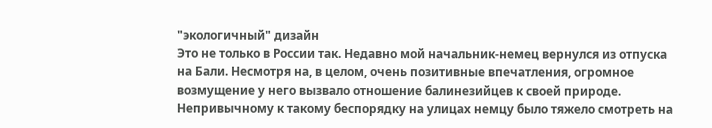"экологичный" дизайн
Это не только в России так. Недавно мой начальник-немец вернулся из отпуска на Бали. Несмотря на, в целом, очень позитивные впечатления, огромное возмущение у него вызвало отношение балинезийцев к своей природе. Непривычному к такому беспорядку на улицах немцу было тяжело смотреть на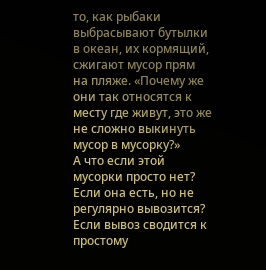то, как рыбаки выбрасывают бутылки в океан, их кормящий, сжигают мусор прям на пляже. «Почему же они так относятся к месту где живут, это же не сложно выкинуть мусор в мусорку?»
А что если этой мусорки просто нет? Если она есть, но не регулярно вывозится? Если вывоз сводится к простому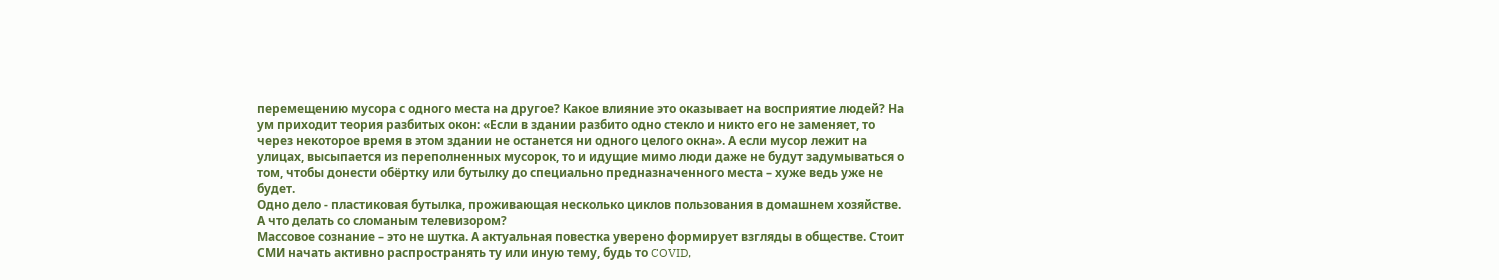перемещению мусора с одного места на другое? Какое влияние это оказывает на восприятие людей? На ум приходит теория разбитых окон: «Если в здании разбито одно стекло и никто его не заменяет, то через некоторое время в этом здании не останется ни одного целого окна». А если мусор лежит на улицах, высыпается из переполненных мусорок, то и идущие мимо люди даже не будут задумываться о том, чтобы донести обёртку или бутылку до специально предназначенного места – хуже ведь уже не будет.
Одно дело - пластиковая бутылка, проживающая несколько циклов пользования в домашнем хозяйстве. А что делать со сломаным телевизором?
Массовое сознание – это не шутка. А актуальная повестка уверено формирует взгляды в обществе. Стоит СМИ начать активно распространять ту или иную тему, будь то COVID,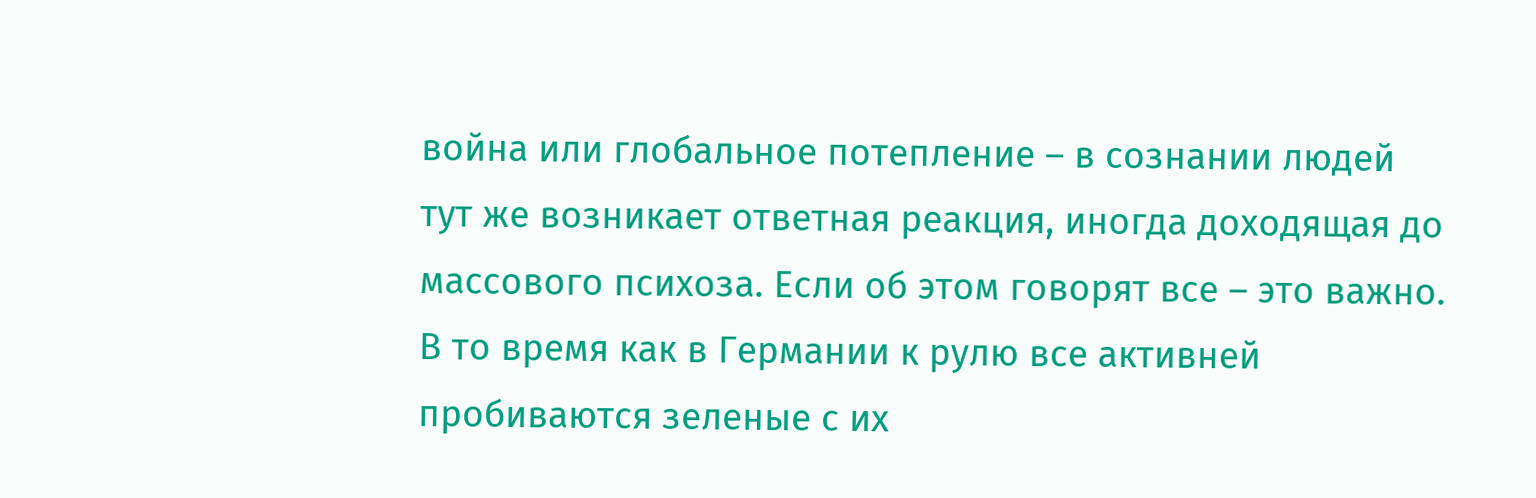война или глобальное потепление – в сознании людей тут же возникает ответная реакция, иногда доходящая до массового психоза. Если об этом говорят все – это важно. В то время как в Германии к рулю все активней пробиваются зеленые с их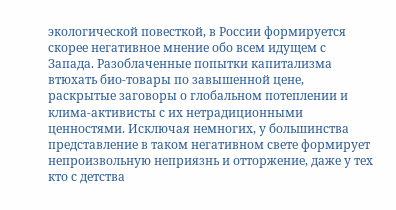экологической повесткой, в России формируется скорее негативное мнение обо всем идущем с Запада. Разоблаченные попытки капитализма втюхать био-товары по завышенной цене, раскрытые заговоры о глобальном потеплении и клима-активисты с их нетрадиционными ценностями. Исключая немногих, у большинства представление в таком негативном свете формирует непроизвольную неприязнь и отторжение, даже у тех кто с детства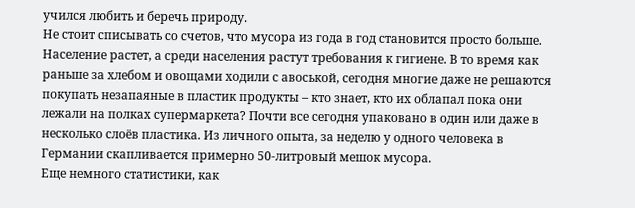учился любить и беречь природу.
Не стоит списывать со счетов, что мусора из года в год становится просто больше. Население растет, а среди населения растут требования к гигиене. В то время как раньше за хлебом и овощами ходили с авоськой, сегодня многие даже не решаются покупать незапаяные в пластик продукты – кто знает, кто их облапал пока они лежали на полках супермаркета? Почти все сегодня упаковано в один или даже в несколько слоёв пластика. Из личного опыта, за неделю у одного человека в Германии скапливается примерно 50-литровый мешок мусора.
Еще немного статистики, как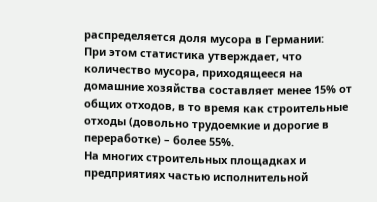распределяется доля мусора в Германии:
При этом статистика утверждает, что количество мусора, приходящееся на домашние хозяйства составляет менее 15% от общих отходов, в то время как строительные отходы (довольно трудоемкие и дорогие в переработке) – более 55%.
На многих строительных площадках и предприятиях частью исполнительной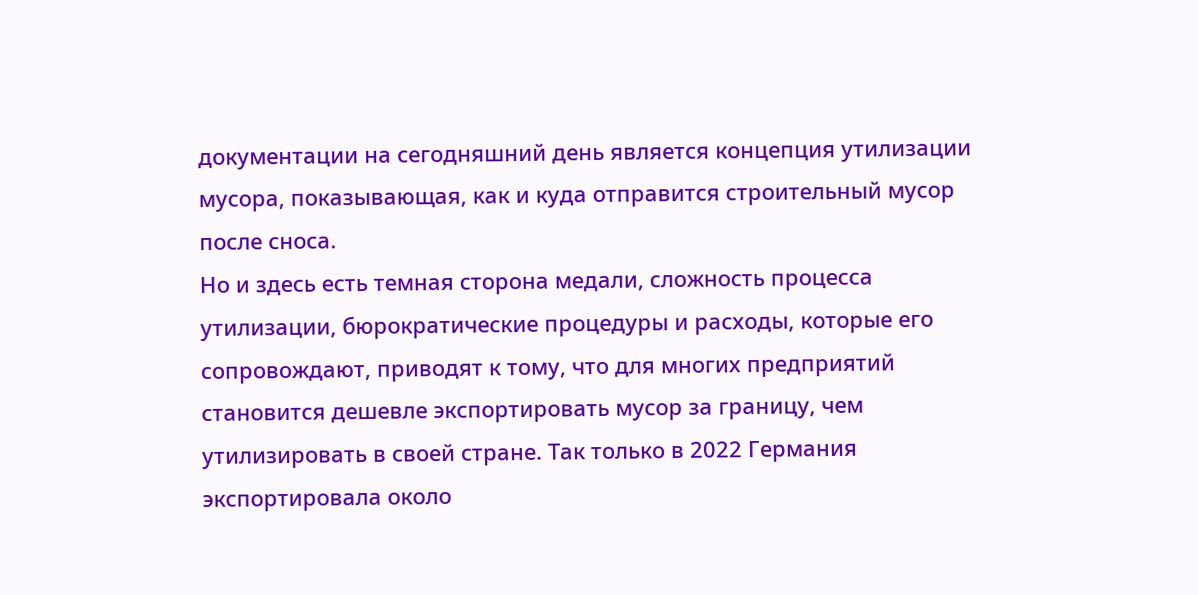документации на сегодняшний день является концепция утилизации мусора, показывающая, как и куда отправится строительный мусор после сноса.
Но и здесь есть темная сторона медали, сложность процесса утилизации, бюрократические процедуры и расходы, которые его сопровождают, приводят к тому, что для многих предприятий становится дешевле экспортировать мусор за границу, чем утилизировать в своей стране. Так только в 2022 Германия экспортировала около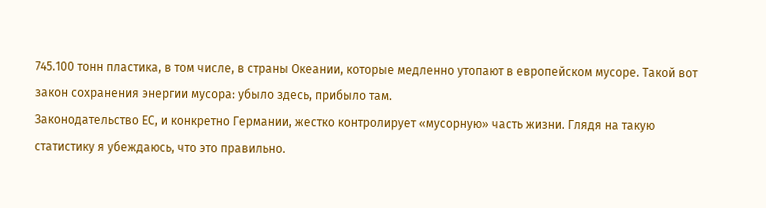745.100 тонн пластика, в том числе, в страны Океании, которые медленно утопают в европейском мусоре. Такой вот закон сохранения энергии мусора: убыло здесь, прибыло там.
Законодательство ЕС, и конкретно Германии, жестко контролирует «мусорную» часть жизни. Глядя на такую статистику я убеждаюсь, что это правильно.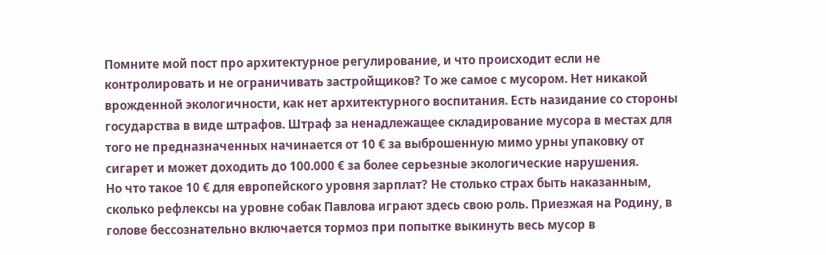Помните мой пост про архитектурное регулирование, и что происходит если не контролировать и не ограничивать застройщиков? То же самое с мусором. Нет никакой врожденной экологичности, как нет архитектурного воспитания. Есть назидание со стороны государства в виде штрафов. Штраф за ненадлежащее складирование мусора в местах для того не предназначенных начинается от 10 € за выброшенную мимо урны упаковку от сигарет и может доходить до 100.000 € за более серьезные экологические нарушения.
Но что такое 10 € для европейского уровня зарплат? Не столько страх быть наказанным, сколько рефлексы на уровне собак Павлова играют здесь свою роль. Приезжая на Родину, в голове бессознательно включается тормоз при попытке выкинуть весь мусор в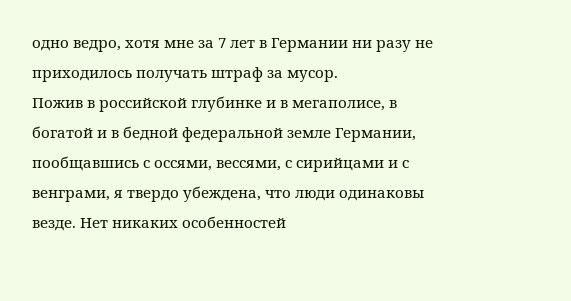одно ведро, хотя мне за 7 лет в Германии ни разу не приходилось получать штраф за мусор.
Пожив в российской глубинке и в мегаполисе, в богатой и в бедной федеральной земле Германии, пообщавшись с оссями, вессями, с сирийцами и с венграми, я твердо убеждена, что люди одинаковы везде. Нет никаких особенностей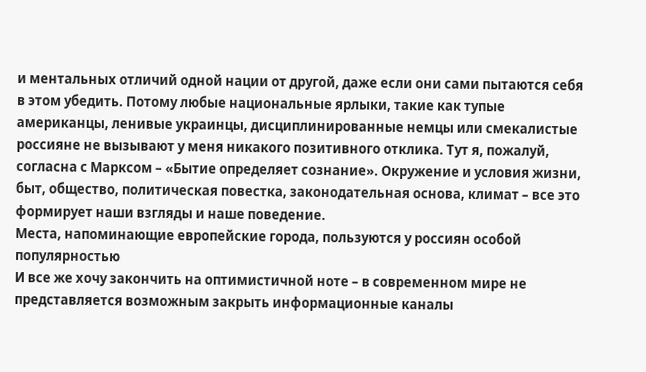и ментальных отличий одной нации от другой, даже если они сами пытаются себя в этом убедить. Потому любые национальные ярлыки, такие как тупые американцы, ленивые украинцы, дисциплинированные немцы или смекалистые россияне не вызывают у меня никакого позитивного отклика. Тут я, пожалуй, согласна с Марксом – «Бытие определяет сознание». Окружение и условия жизни, быт, общество, политическая повестка, законодательная основа, климат – все это формирует наши взгляды и наше поведение.
Места, напоминающие европейские города, пользуются у россиян особой популярностью
И все же хочу закончить на оптимистичной ноте – в современном мире не представляется возможным закрыть информационные каналы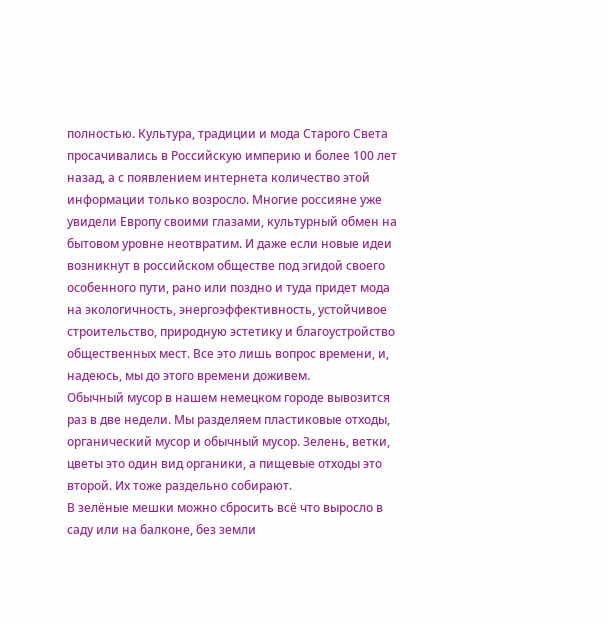полностью. Культура, традиции и мода Старого Света просачивались в Российскую империю и более 100 лет назад, а с появлением интернета количество этой информации только возросло. Многие россияне уже увидели Европу своими глазами, культурный обмен на бытовом уровне неотвратим. И даже если новые идеи возникнут в российском обществе под эгидой своего особенного пути, рано или поздно и туда придет мода на экологичность, энергоэффективность, устойчивое строительство, природную эстетику и благоустройство общественных мест. Все это лишь вопрос времени, и, надеюсь, мы до этого времени доживем.
Обычный мусор в нашем немецком городе вывозится раз в две недели. Мы разделяем пластиковые отходы, органический мусор и обычный мусор. Зелень, ветки, цветы это один вид органики, а пищевые отходы это второй. Их тоже раздельно собирают.
В зелёные мешки можно сбросить всё что выросло в саду или на балконе, без земли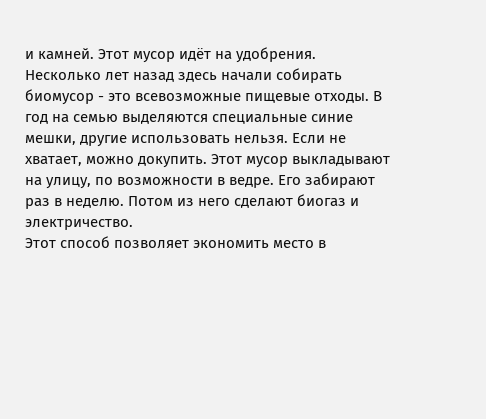и камней. Этот мусор идёт на удобрения.
Несколько лет назад здесь начали собирать биомусор - это всевозможные пищевые отходы. В год на семью выделяются специальные синие мешки, другие использовать нельзя. Если не хватает, можно докупить. Этот мусор выкладывают на улицу, по возможности в ведре. Его забирают раз в неделю. Потом из него сделают биогаз и электричество.
Этот способ позволяет экономить место в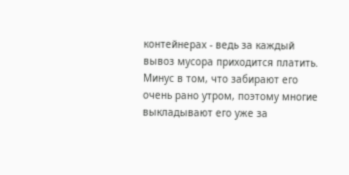контейнерах - ведь за каждый вывоз мусора приходится платить. Минус в том, что забирают его очень рано утром, поэтому многие выкладывают его уже за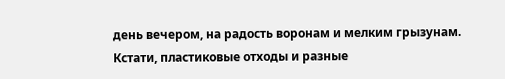день вечером, на радость воронам и мелким грызунам.
Кстати, пластиковые отходы и разные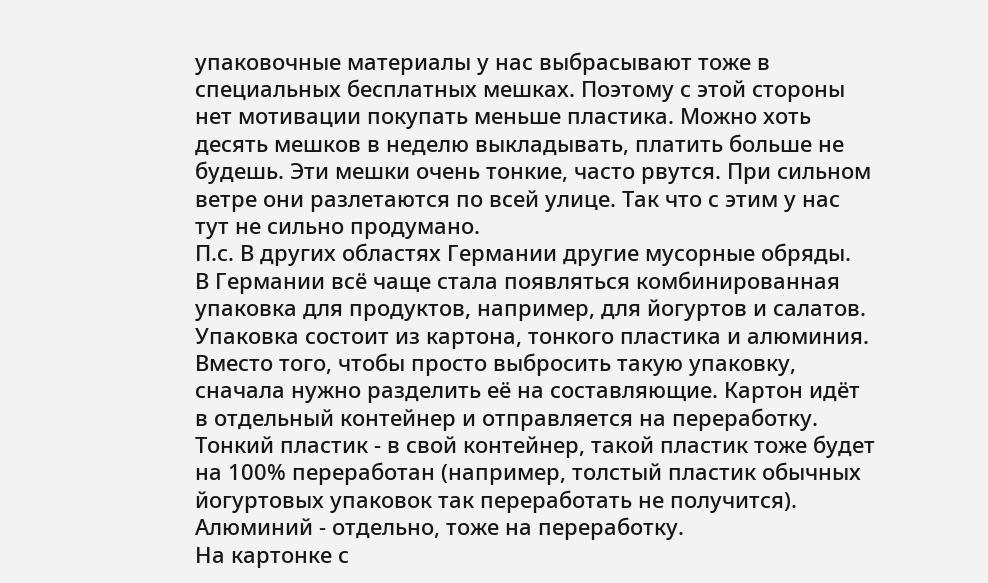упаковочные материалы у нас выбрасывают тоже в специальных бесплатных мешках. Поэтому с этой стороны нет мотивации покупать меньше пластика. Можно хоть десять мешков в неделю выкладывать, платить больше не будешь. Эти мешки очень тонкие, часто рвутся. При сильном ветре они разлетаются по всей улице. Так что с этим у нас тут не сильно продумано.
П.с. В других областях Германии другие мусорные обряды.
В Германии всё чаще стала появляться комбинированная упаковка для продуктов, например, для йогуртов и салатов.
Упаковка состоит из картона, тонкого пластика и алюминия. Вместо того, чтобы просто выбросить такую упаковку, сначала нужно разделить её на составляющие. Картон идёт в отдельный контейнер и отправляется на переработку. Тонкий пластик - в свой контейнер, такой пластик тоже будет на 100% переработан (например, толстый пластик обычных йогуртовых упаковок так переработать не получится). Алюминий - отдельно, тоже на переработку.
На картонке с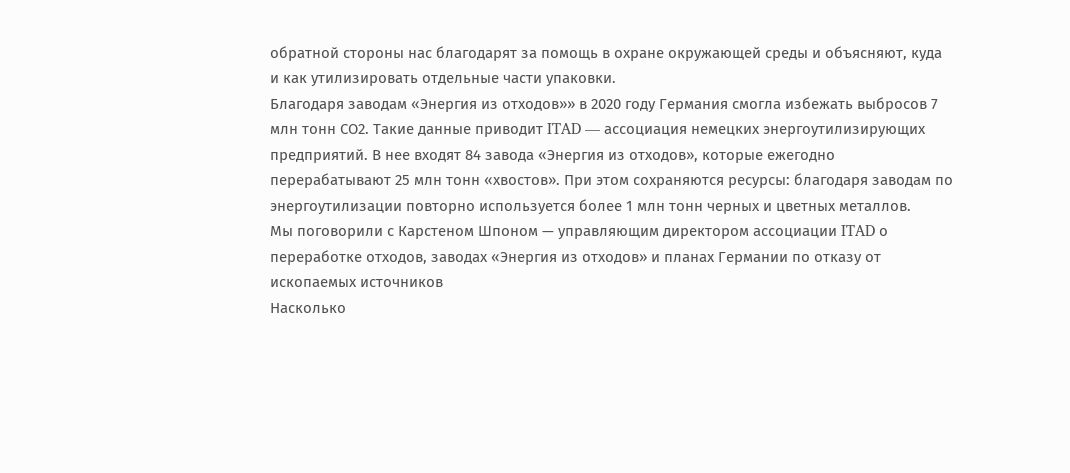обратной стороны нас благодарят за помощь в охране окружающей среды и объясняют, куда и как утилизировать отдельные части упаковки.
Благодаря заводам «Энергия из отходов»» в 2020 году Германия смогла избежать выбросов 7 млн тонн СО2. Такие данные приводит ITAD — ассоциация немецких энергоутилизирующих предприятий. В нее входят 84 завода «Энергия из отходов», которые ежегодно перерабатывают 25 млн тонн «хвостов». При этом сохраняются ресурсы: благодаря заводам по энергоутилизации повторно используется более 1 млн тонн черных и цветных металлов.
Мы поговорили с Карстеном Шпоном — управляющим директором ассоциации ITAD о переработке отходов, заводах «Энергия из отходов» и планах Германии по отказу от ископаемых источников
Насколько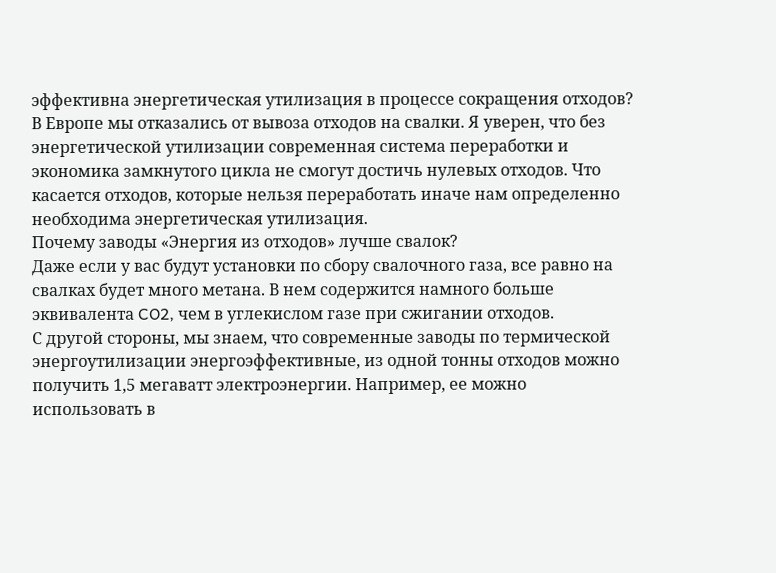эффективна энергетическая утилизация в процессе сокращения отходов?
В Европе мы отказались от вывоза отходов на свалки. Я уверен, что без энергетической утилизации современная система переработки и экономика замкнутого цикла не смогут достичь нулевых отходов. Что касается отходов, которые нельзя переработать иначе нам определенно необходима энергетическая утилизация.
Почему заводы «Энергия из отходов» лучше свалок?
Даже если у вас будут установки по сбору свалочного газа, все равно на свалках будет много метана. В нем содержится намного больше эквивалента CO2, чем в углекислом газе при сжигании отходов.
С другой стороны, мы знаем, что современные заводы по термической энергоутилизации энергоэффективные, из одной тонны отходов можно получить 1,5 мегаватт электроэнергии. Например, ее можно использовать в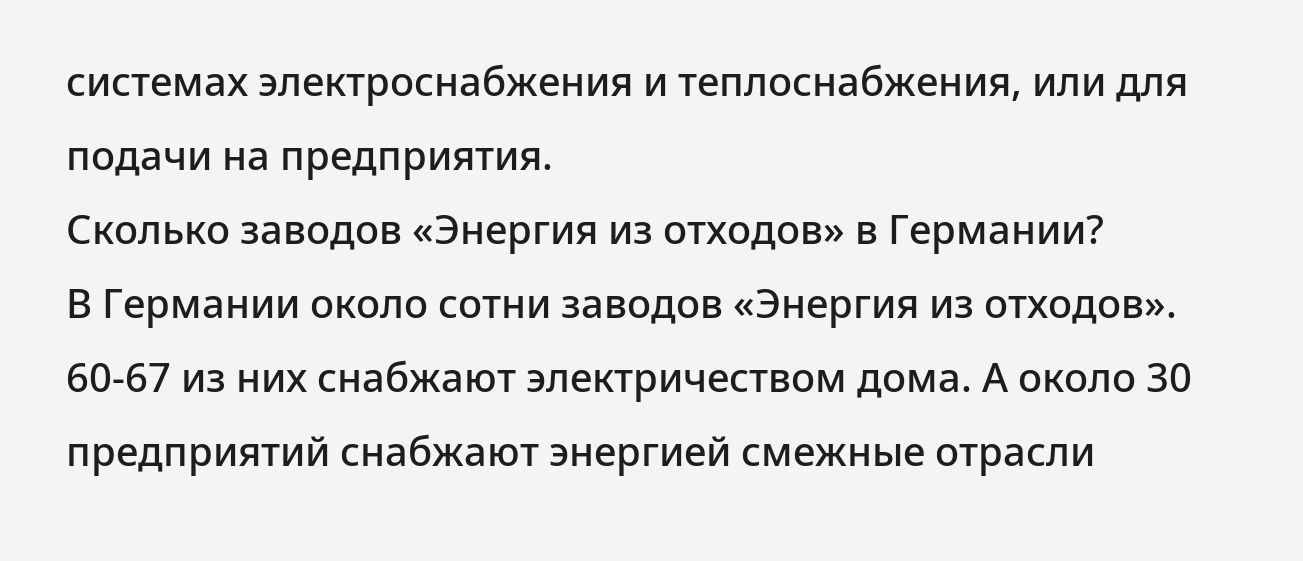системах электроснабжения и теплоснабжения, или для подачи на предприятия.
Сколько заводов «Энергия из отходов» в Германии?
В Германии около сотни заводов «Энергия из отходов». 60-67 из них снабжают электричеством дома. А около 30 предприятий снабжают энергией смежные отрасли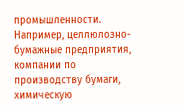промышленности. Например, целлюлозно-бумажные предприятия, компании по производству бумаги, химическую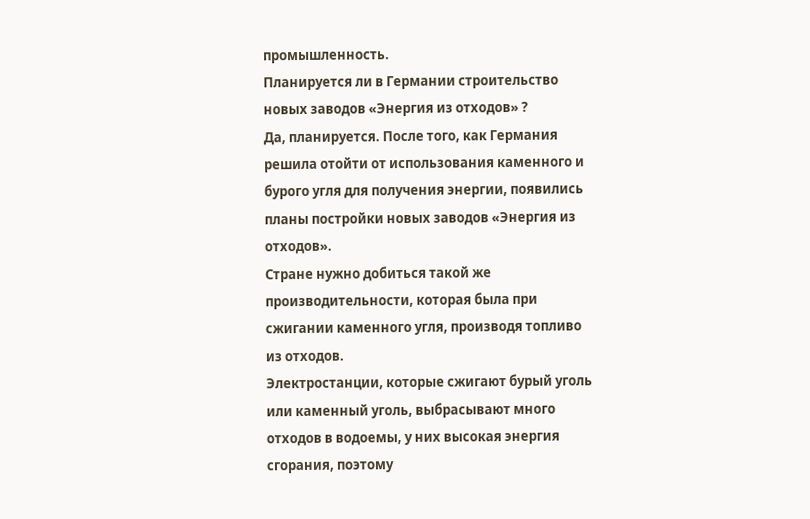промышленность.
Планируется ли в Германии строительство новых заводов «Энергия из отходов» ?
Да, планируется. После того, как Германия решила отойти от использования каменного и бурого угля для получения энергии, появились планы постройки новых заводов «Энергия из отходов».
Стране нужно добиться такой же производительности, которая была при сжигании каменного угля, производя топливо из отходов.
Электростанции, которые сжигают бурый уголь или каменный уголь, выбрасывают много отходов в водоемы, у них высокая энергия сгорания, поэтому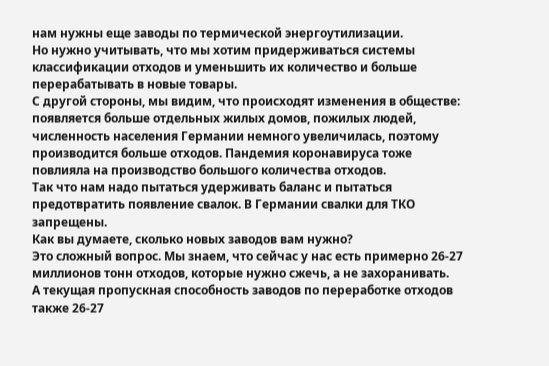нам нужны еще заводы по термической энергоутилизации.
Но нужно учитывать, что мы хотим придерживаться системы классификации отходов и уменьшить их количество и больше перерабатывать в новые товары.
С другой стороны, мы видим, что происходят изменения в обществе: появляется больше отдельных жилых домов, пожилых людей, численность населения Германии немного увеличилась, поэтому производится больше отходов. Пандемия коронавируса тоже повлияла на производство большого количества отходов.
Так что нам надо пытаться удерживать баланс и пытаться предотвратить появление свалок. В Германии свалки для ТКО запрещены.
Как вы думаете, сколько новых заводов вам нужно?
Это сложный вопрос. Мы знаем, что сейчас у нас есть примерно 26-27 миллионов тонн отходов, которые нужно сжечь, а не захоранивать.
А текущая пропускная способность заводов по переработке отходов также 26-27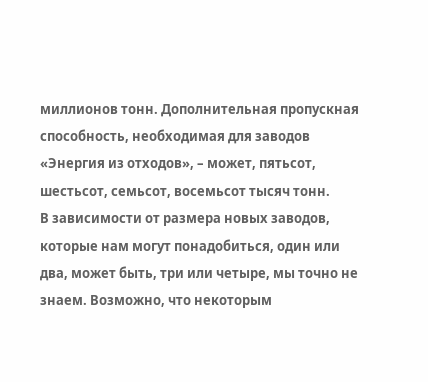миллионов тонн. Дополнительная пропускная способность, необходимая для заводов «Энергия из отходов», – может, пятьсот, шестьсот, семьсот, восемьсот тысяч тонн.
В зависимости от размера новых заводов, которые нам могут понадобиться, один или два, может быть, три или четыре, мы точно не знаем. Возможно, что некоторым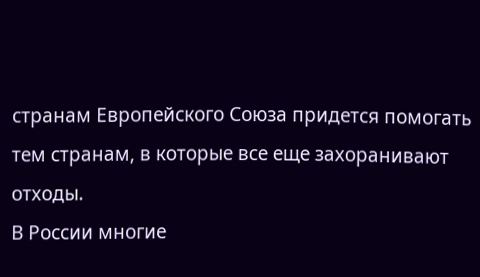странам Европейского Союза придется помогать тем странам, в которые все еще захоранивают отходы.
В России многие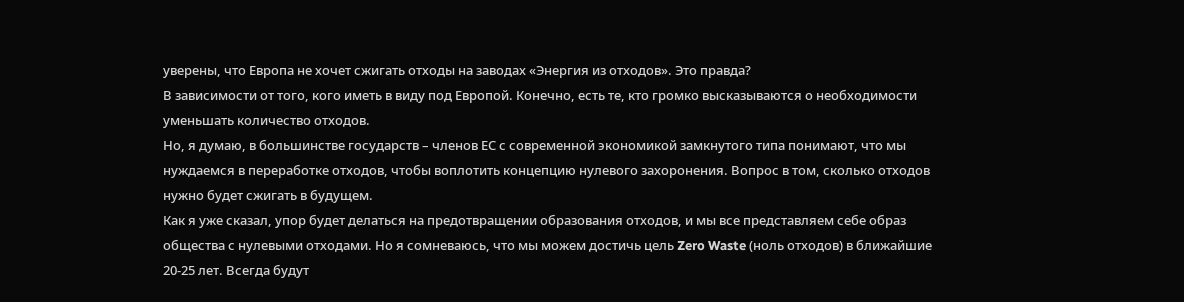уверены, что Европа не хочет сжигать отходы на заводах «Энергия из отходов». Это правда?
В зависимости от того, кого иметь в виду под Европой. Конечно, есть те, кто громко высказываются о необходимости уменьшать количество отходов.
Но, я думаю, в большинстве государств – членов ЕС с современной экономикой замкнутого типа понимают, что мы нуждаемся в переработке отходов, чтобы воплотить концепцию нулевого захоронения. Вопрос в том, сколько отходов нужно будет сжигать в будущем.
Как я уже сказал, упор будет делаться на предотвращении образования отходов, и мы все представляем себе образ общества с нулевыми отходами. Но я сомневаюсь, что мы можем достичь цель Zero Waste (ноль отходов) в ближайшие 20-25 лет. Всегда будут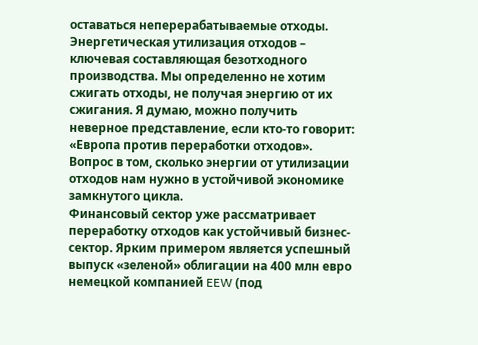оставаться неперерабатываемые отходы.
Энергетическая утилизация отходов – ключевая составляющая безотходного производства. Мы определенно не хотим сжигать отходы, не получая энергию от их сжигания. Я думаю, можно получить неверное представление, если кто-то говорит: «Европа против переработки отходов». Вопрос в том, сколько энергии от утилизации отходов нам нужно в устойчивой экономике замкнутого цикла.
Финансовый сектор уже рассматривает переработку отходов как устойчивый бизнес-сектор. Ярким примером является успешный выпуск «зеленой» облигации на 400 млн евро немецкой компанией EEW (под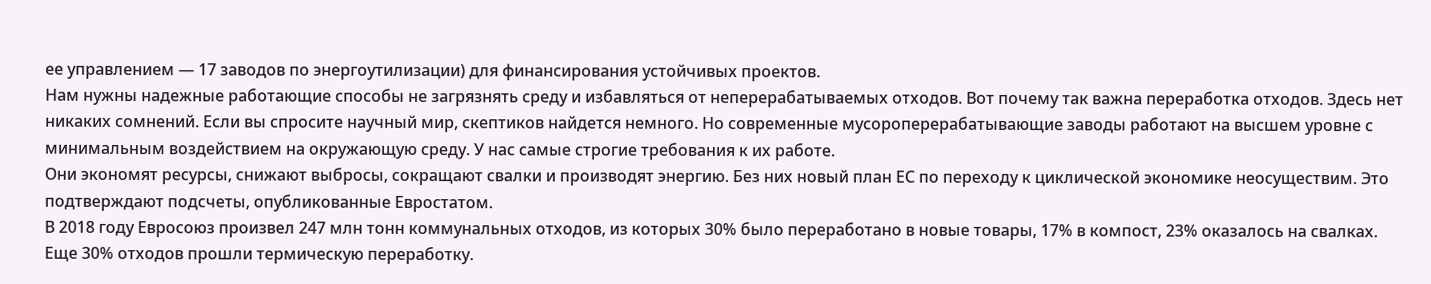ее управлением — 17 заводов по энергоутилизации) для финансирования устойчивых проектов.
Нам нужны надежные работающие способы не загрязнять среду и избавляться от неперерабатываемых отходов. Вот почему так важна переработка отходов. Здесь нет никаких сомнений. Если вы спросите научный мир, скептиков найдется немного. Но современные мусороперерабатывающие заводы работают на высшем уровне с минимальным воздействием на окружающую среду. У нас самые строгие требования к их работе.
Они экономят ресурсы, снижают выбросы, сокращают свалки и производят энергию. Без них новый план ЕС по переходу к циклической экономике неосуществим. Это подтверждают подсчеты, опубликованные Евростатом.
В 2018 году Евросоюз произвел 247 млн тонн коммунальных отходов, из которых 30% было переработано в новые товары, 17% в компост, 23% оказалось на свалках. Еще 30% отходов прошли термическую переработку.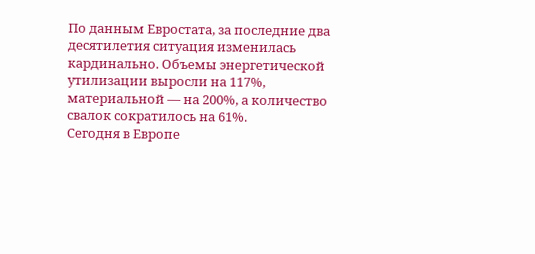По данным Евростата, за последние два десятилетия ситуация изменилась кардинально. Объемы энергетической утилизации выросли на 117%, материальной — на 200%, а количество свалок сократилось на 61%.
Сегодня в Европе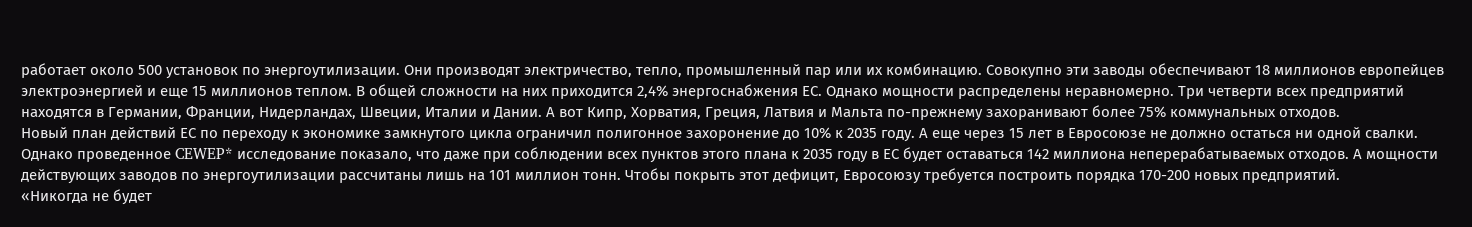работает около 500 установок по энергоутилизации. Они производят электричество, тепло, промышленный пар или их комбинацию. Совокупно эти заводы обеспечивают 18 миллионов европейцев электроэнергией и еще 15 миллионов теплом. В общей сложности на них приходится 2,4% энергоснабжения ЕС. Однако мощности распределены неравномерно. Три четверти всех предприятий находятся в Германии, Франции, Нидерландах, Швеции, Италии и Дании. А вот Кипр, Хорватия, Греция, Латвия и Мальта по-прежнему захоранивают более 75% коммунальных отходов.
Новый план действий ЕС по переходу к экономике замкнутого цикла ограничил полигонное захоронение до 10% к 2035 году. А еще через 15 лет в Евросоюзе не должно остаться ни одной свалки. Однако проведенное CEWEP* исследование показало, что даже при соблюдении всех пунктов этого плана к 2035 году в ЕС будет оставаться 142 миллиона неперерабатываемых отходов. А мощности действующих заводов по энергоутилизации рассчитаны лишь на 101 миллион тонн. Чтобы покрыть этот дефицит, Евросоюзу требуется построить порядка 170-200 новых предприятий.
«Никогда не будет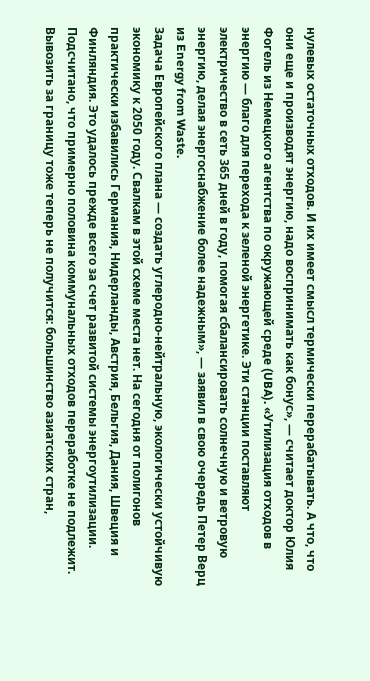нулевых остаточных отходов. И их имеет смысл термически перерабатывать. А что, что они еще и производят энергию, надо воспринимать как бонус», — считает доктор Юлия Фогель из Немецкого агентства по окружающей среде (UBA). «Утилизация отходов в энергию — благо для перехода к зеленой энергетике. Эти станции поставляют электричество в сеть 365 дней в году, помогая сбалансировать солнечную и ветровую энергию, делая энергоснабжение более надежным», — заявил в свою очередь Петер Верц из Energy from Waste.
Задача Европейского плана — создать углеродно-нейтральную, экологически устойчивую экономику к 2050 году. Свалкам в этой схеме места нет. На сегодня от полигонов практически избавились Германия, Нидерланды, Австрия, Бельгия, Дания, Швеция и Финляндия. Это удалось прежде всего за счет развитой системы энергоутилизации.
Подсчитано, что примерно половина коммунальных отходов переработке не подлежит. Вывозить за границу тоже теперь не получится: большинство азиатских стран,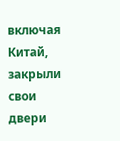включая Китай, закрыли свои двери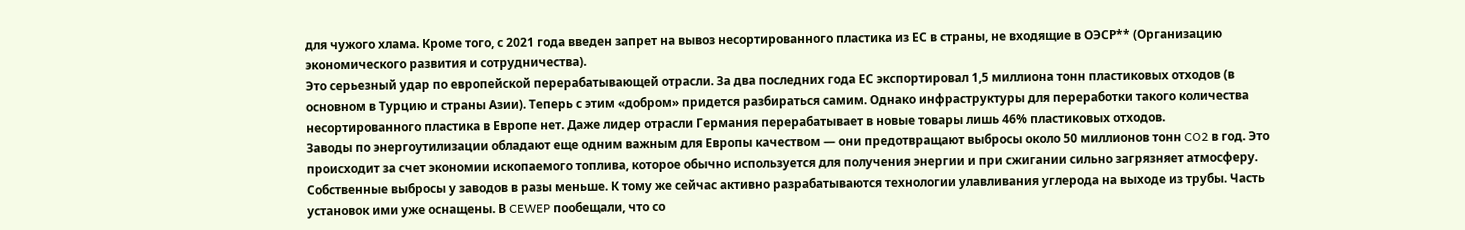для чужого хлама. Кроме того, с 2021 года введен запрет на вывоз несортированного пластика из ЕС в страны, не входящие в ОЭСР** (Организацию экономического развития и сотрудничества).
Это серьезный удар по европейской перерабатывающей отрасли. За два последних года ЕС экспортировал 1,5 миллиона тонн пластиковых отходов (в основном в Турцию и страны Азии). Теперь с этим «добром» придется разбираться самим. Однако инфраструктуры для переработки такого количества несортированного пластика в Европе нет. Даже лидер отрасли Германия перерабатывает в новые товары лишь 46% пластиковых отходов.
Заводы по энергоутилизации обладают еще одним важным для Европы качеством — они предотвращают выбросы около 50 миллионов тонн CO2 в год. Это происходит за счет экономии ископаемого топлива, которое обычно используется для получения энергии и при сжигании сильно загрязняет атмосферу. Собственные выбросы у заводов в разы меньше. К тому же сейчас активно разрабатываются технологии улавливания углерода на выходе из трубы. Часть установок ими уже оснащены. В CEWEP пообещали, что со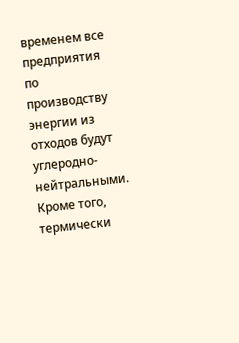временем все предприятия по производству энергии из отходов будут углеродно-нейтральными. Кроме того, термически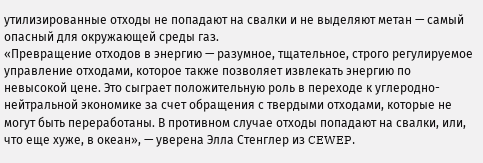утилизированные отходы не попадают на свалки и не выделяют метан — самый опасный для окружающей среды газ.
«Превращение отходов в энергию — разумное, тщательное, строго регулируемое управление отходами, которое также позволяет извлекать энергию по невысокой цене. Это сыграет положительную роль в переходе к углеродно-нейтральной экономике за счет обращения с твердыми отходами, которые не могут быть переработаны. В противном случае отходы попадают на свалки, или, что еще хуже, в океан», — уверена Элла Стенглер из CEWEP.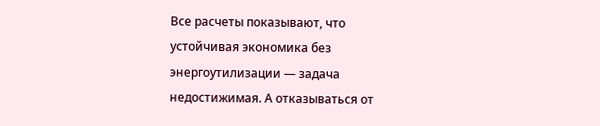Все расчеты показывают, что устойчивая экономика без энергоутилизации — задача недостижимая. А отказываться от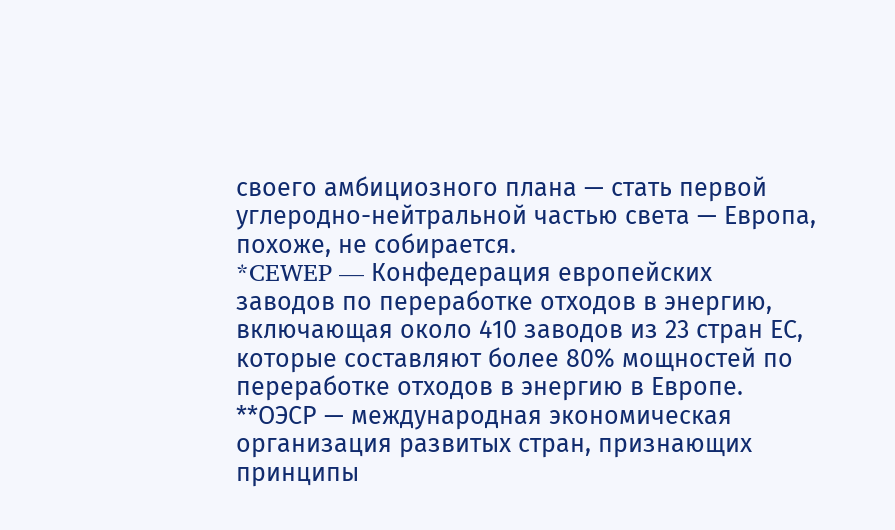своего амбициозного плана — стать первой углеродно-нейтральной частью света — Европа, похоже, не собирается.
*CEWEP — Конфедерация европейских заводов по переработке отходов в энергию, включающая около 410 заводов из 23 стран ЕС, которые составляют более 80% мощностей по переработке отходов в энергию в Европе.
**ОЭСР — международная экономическая организация развитых стран, признающих принципы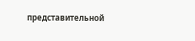представительной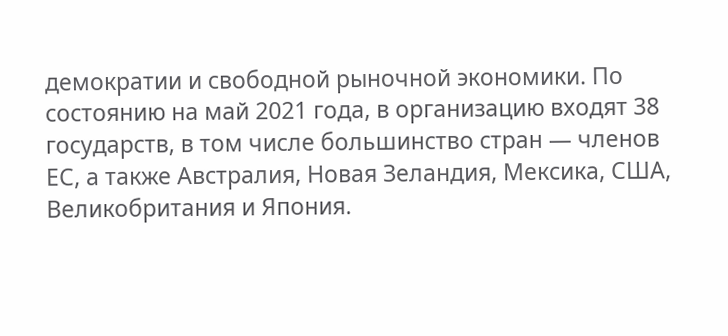демократии и свободной рыночной экономики. По состоянию на май 2021 года, в организацию входят 38 государств, в том числе большинство стран — членов ЕС, а также Австралия, Новая Зеландия, Мексика, США, Великобритания и Япония.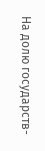На долю государств-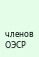членов ОЭСР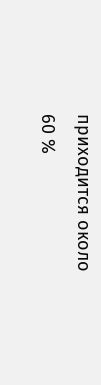приходится около 60 %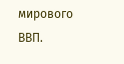мирового ВВП.